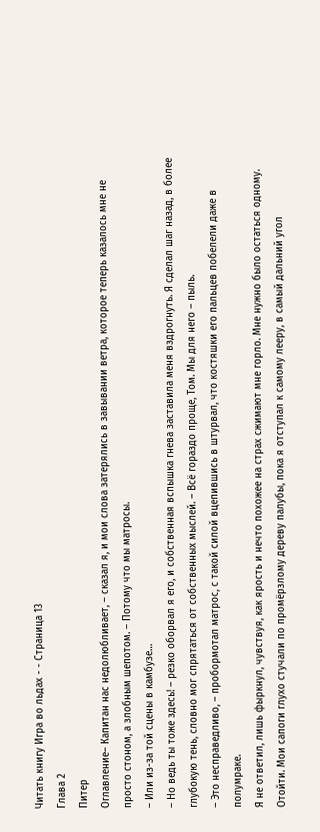Читать книгу Игра во льдах - - Страница 13
Глава 2
Питер
Оглавление– Капитан нас недолюбливает, – сказал я, и мои слова затерялись в завывании ветра, которое теперь казалось мне не просто стоном, а злобным шепотом. – Потому что мы матросы.
– Или из-за той сцены в камбузе…
– Но ведь ты тоже здесь! – резко оборвал я его, и собственная вспышка гнева заставила меня вздрогнуть. Я сделал шаг назад, в более глубокую тень, словно мог спрятаться от собственных мыслей. – Всё гораздо проще, Том. Мы для него – пыль.
– Это несправедливо, – пробормотал матрос, с такой силой вцепившись в штурвал, что костяшки его пальцев побелели даже в полумраке.
Я не ответил, лишь фыркнул, чувствуя, как ярость и нечто похожее на страх сжимают мне горло. Мне нужно было остаться одному. Отойти. Мои сапоги глухо стучали по промёрзлому дереву палубы, пока я отступал к самому лееру, в самый дальний угол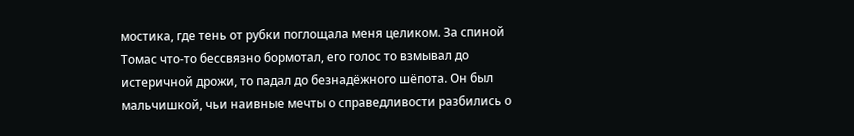мостика, где тень от рубки поглощала меня целиком. За спиной Томас что-то бессвязно бормотал, его голос то взмывал до истеричной дрожи, то падал до безнадёжного шёпота. Он был мальчишкой, чьи наивные мечты о справедливости разбились о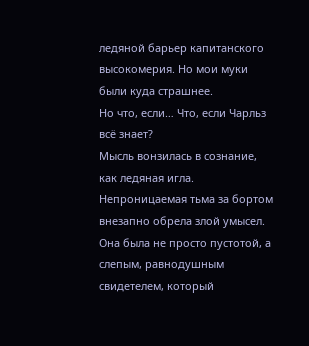ледяной барьер капитанского высокомерия. Но мои муки были куда страшнее.
Но что, если… Что, если Чарльз всё знает?
Мысль вонзилась в сознание, как ледяная игла. Непроницаемая тьма за бортом внезапно обрела злой умысел. Она была не просто пустотой, а слепым, равнодушным свидетелем, который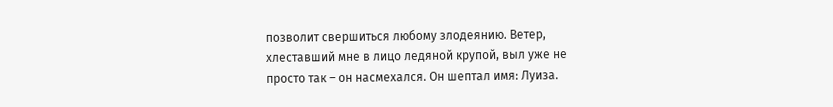позволит свершиться любому злодеянию. Ветер, хлеставший мне в лицо ледяной крупой, выл уже не просто так – он насмехался. Он шептал имя: Луиза.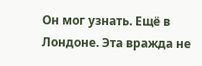Он мог узнать. Ещё в Лондоне. Эта вражда не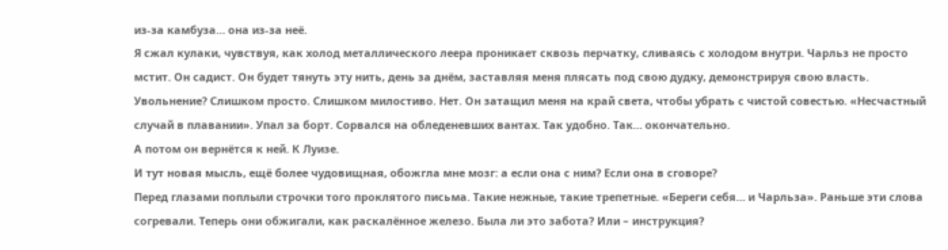из-за камбуза… она из-за неё.
Я сжал кулаки, чувствуя, как холод металлического леера проникает сквозь перчатку, сливаясь с холодом внутри. Чарльз не просто мстит. Он садист. Он будет тянуть эту нить, день за днём, заставляя меня плясать под свою дудку, демонстрируя свою власть. Увольнение? Слишком просто. Слишком милостиво. Нет. Он затащил меня на край света, чтобы убрать с чистой совестью. «Несчастный случай в плавании». Упал за борт. Сорвался на обледеневших вантах. Так удобно. Так… окончательно.
А потом он вернётся к ней. К Луизе.
И тут новая мысль, ещё более чудовищная, обожгла мне мозг: а если она с ним? Если она в сговоре?
Перед глазами поплыли строчки того проклятого письма. Такие нежные, такие трепетные. «Береги себя… и Чарльза». Раньше эти слова согревали. Теперь они обжигали, как раскалённое железо. Была ли это забота? Или – инструкция?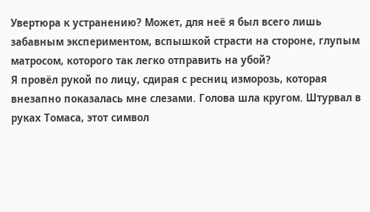Увертюра к устранению? Может, для неё я был всего лишь забавным экспериментом, вспышкой страсти на стороне, глупым матросом, которого так легко отправить на убой?
Я провёл рукой по лицу, сдирая с ресниц изморозь, которая внезапно показалась мне слезами. Голова шла кругом. Штурвал в руках Томаса, этот символ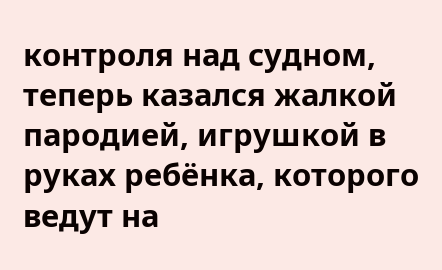контроля над судном, теперь казался жалкой пародией, игрушкой в руках ребёнка, которого ведут на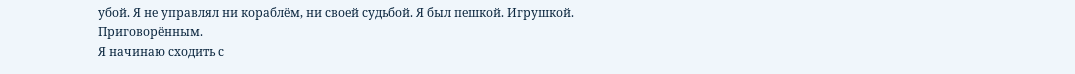убой. Я не управлял ни кораблём, ни своей судьбой. Я был пешкой. Игрушкой. Приговорённым.
Я начинаю сходить с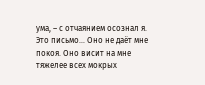ума, – с отчаянием осознал я. Это письмо… Оно не даёт мне покоя. Оно висит на мне тяжелее всех мокрых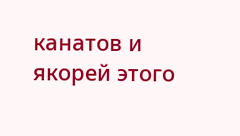канатов и якорей этого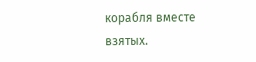корабля вместе взятых.